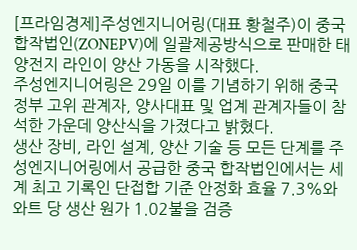[프라임경제]주성엔지니어링(대표 황철주)이 중국 합작법인(ZONEPV)에 일괄제공방식으로 판매한 태양전지 라인이 양산 가동을 시작했다.
주성엔지니어링은 29일 이를 기념하기 위해 중국 정부 고위 관계자, 양사대표 및 업계 관계자들이 참석한 가운데 양산식을 가졌다고 밝혔다.
생산 장비, 라인 설계, 양산 기술 등 모든 단계를 주성엔지니어링에서 공급한 중국 합작법인에서는 세계 최고 기록인 단접합 기준 안정화 효율 7.3%와 와트 당 생산 원가 1.02불을 검증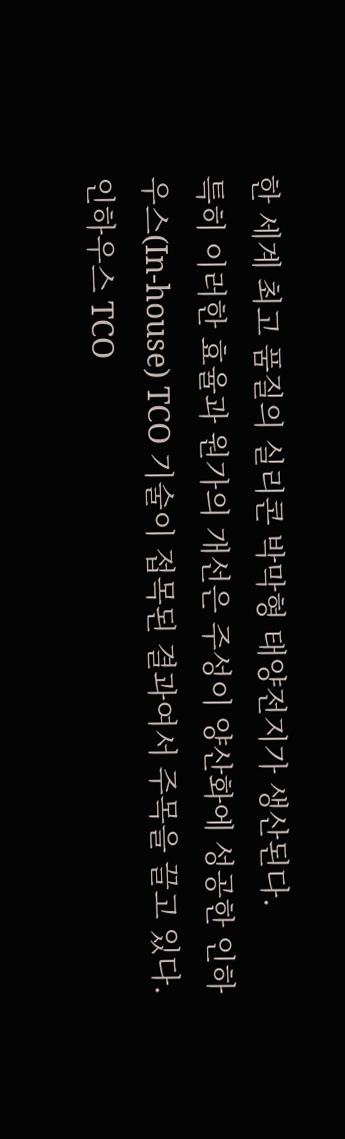한 세계 최고 품질의 실리콘 박막형 태양전지가 생산된다.
특히 이러한 효율과 원가의 개선은 주성이 양산화에 성공한 인하우스(In-house) TCO 기술이 접목된 결과여서 주목을 끌고 있다.
인하우스 TCO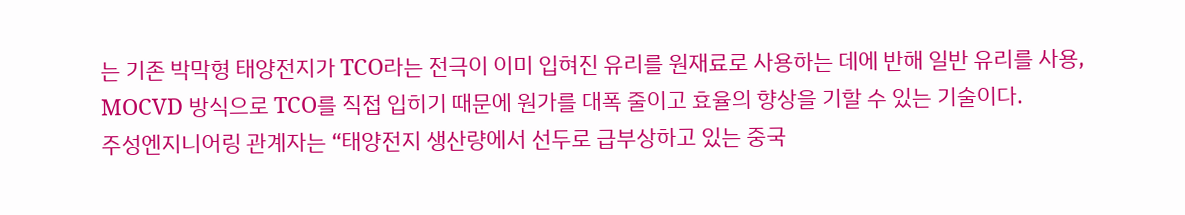는 기존 박막형 태양전지가 TCO라는 전극이 이미 입혀진 유리를 원재료로 사용하는 데에 반해 일반 유리를 사용, MOCVD 방식으로 TCO를 직접 입히기 때문에 원가를 대폭 줄이고 효율의 향상을 기할 수 있는 기술이다.
주성엔지니어링 관계자는 “태양전지 생산량에서 선두로 급부상하고 있는 중국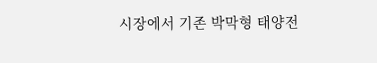시장에서 기존 박막형 태양전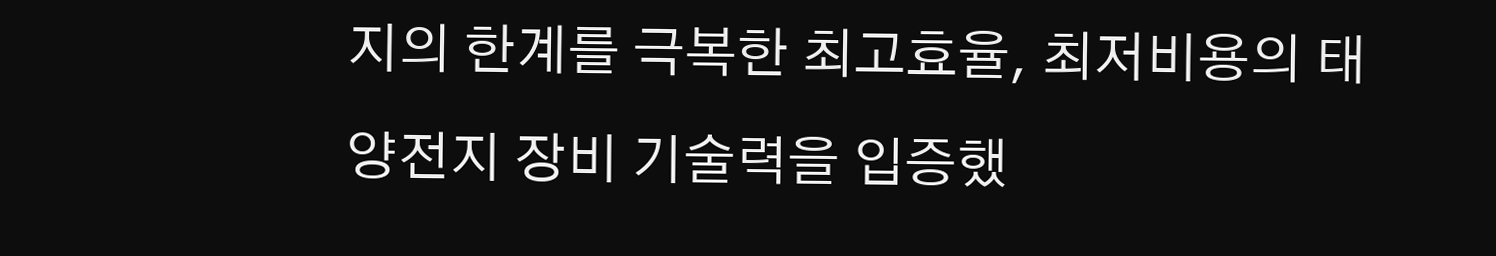지의 한계를 극복한 최고효율, 최저비용의 태양전지 장비 기술력을 입증했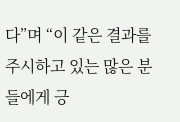다”며 “이 같은 결과를 주시하고 있는 많은 분들에게 긍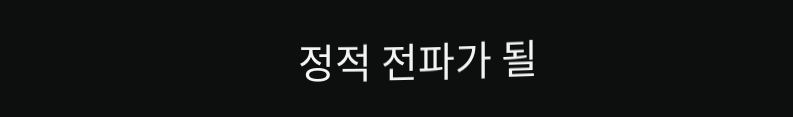정적 전파가 될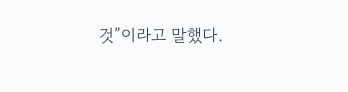것”이라고 말했다.